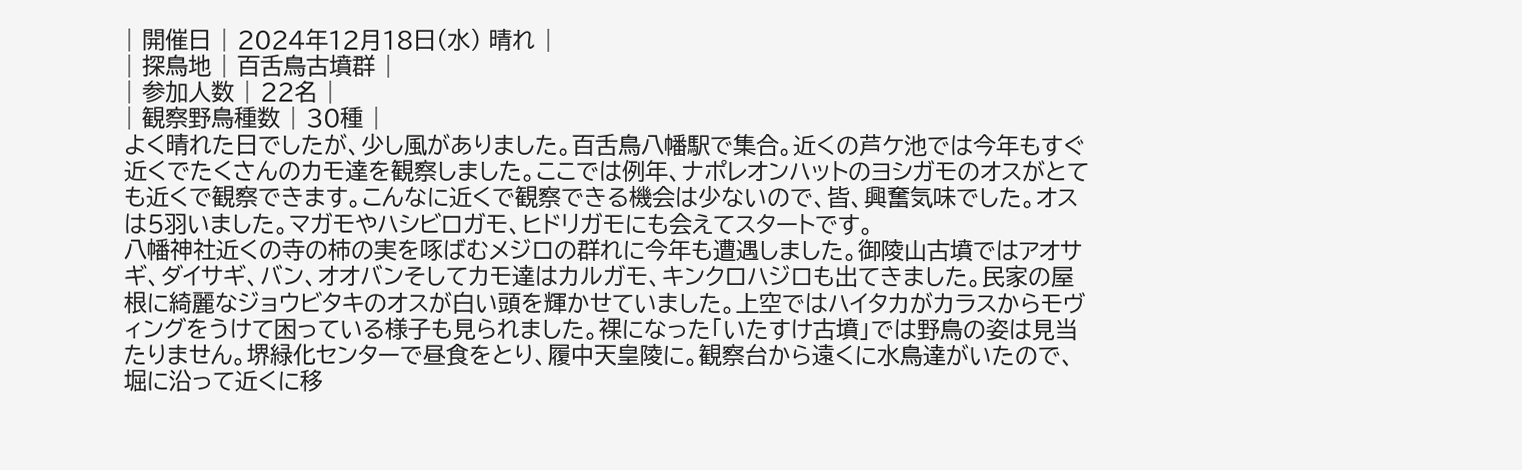| 開催日 | 2024年12月18日(水) 晴れ |
| 探鳥地 | 百舌鳥古墳群 |
| 参加人数 | 22名 |
| 観察野鳥種数 | 30種 |
よく晴れた日でしたが、少し風がありました。百舌鳥八幡駅で集合。近くの芦ケ池では今年もすぐ近くでたくさんのカモ達を観察しました。ここでは例年、ナポレオンハットのヨシガモのオスがとても近くで観察できます。こんなに近くで観察できる機会は少ないので、皆、興奮気味でした。オスは5羽いました。マガモやハシビロガモ、ヒドリガモにも会えてスタートです。
八幡神社近くの寺の柿の実を啄ばむメジロの群れに今年も遭遇しました。御陵山古墳ではアオサギ、ダイサギ、バン、オオバンそしてカモ達はカルガモ、キンクロハジロも出てきました。民家の屋根に綺麗なジョウビタキのオスが白い頭を輝かせていました。上空ではハイタカがカラスからモヴィングをうけて困っている様子も見られました。裸になった「いたすけ古墳」では野鳥の姿は見当たりません。堺緑化センターで昼食をとり、履中天皇陵に。観察台から遠くに水鳥達がいたので、堀に沿って近くに移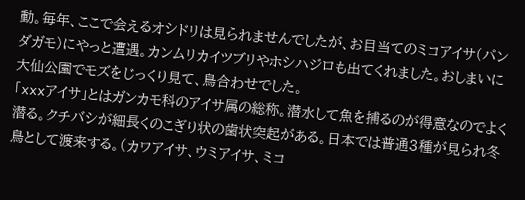動。毎年、ここで会えるオシドリは見られませんでしたが、お目当てのミコアイサ(パンダガモ)にやっと遭遇。カンムリカイツブリやホシハジロも出てくれました。おしまいに大仙公園でモズをじっくり見て、鳥合わせでした。
「xxxアイサ」とはガンカモ科のアイサ属の総称。潜水して魚を捕るのが得意なのでよく潜る。クチバシが細長くのこぎり状の歯状突起がある。日本では普通3種が見られ冬鳥として渡来する。(カワアイサ、ウミアイサ、ミコ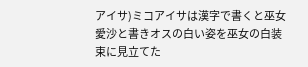アイサ)ミコアイサは漢字で書くと巫女愛沙と書きオスの白い姿を巫女の白装束に見立てた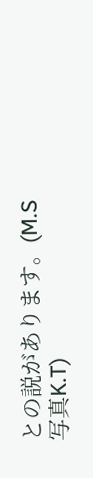との説があります。(M.S 写真K.T)